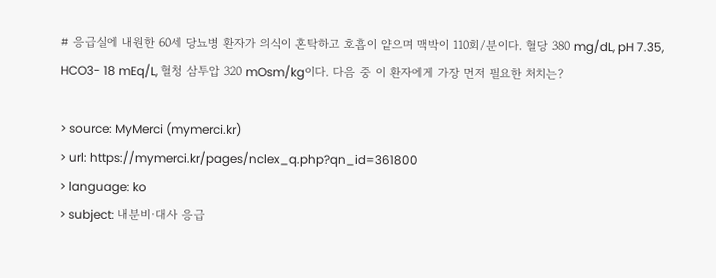# 응급실에 내원한 60세 당뇨병 환자가 의식이 혼탁하고 호흡이 얕으며 맥박이 110회/분이다. 혈당 380 mg/dL, pH 7.35, HCO3- 18 mEq/L, 혈청 삼투압 320 mOsm/kg이다. 다음 중 이 환자에게 가장 먼저 필요한 처치는?

> source: MyMerci (mymerci.kr)
> url: https://mymerci.kr/pages/nclex_q.php?qn_id=361800
> language: ko
> subject: 내분비·대사 응급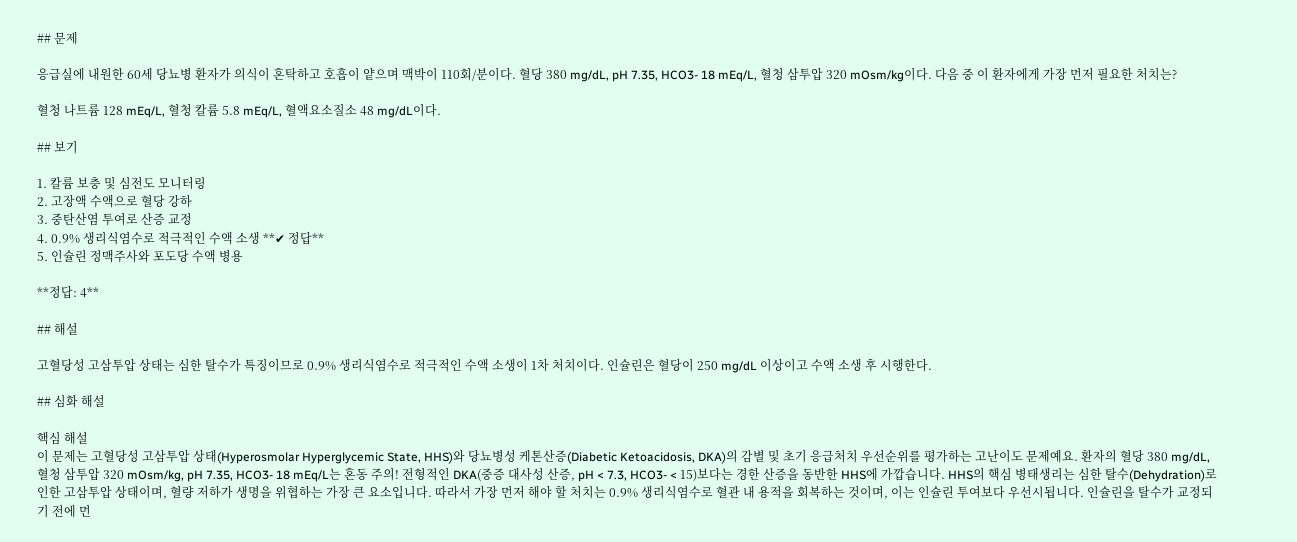## 문제

응급실에 내원한 60세 당뇨병 환자가 의식이 혼탁하고 호흡이 얕으며 맥박이 110회/분이다. 혈당 380 mg/dL, pH 7.35, HCO3- 18 mEq/L, 혈청 삼투압 320 mOsm/kg이다. 다음 중 이 환자에게 가장 먼저 필요한 처치는?

혈청 나트륨 128 mEq/L, 혈청 칼륨 5.8 mEq/L, 혈액요소질소 48 mg/dL이다.

## 보기

1. 칼륨 보충 및 심전도 모니터링
2. 고장액 수액으로 혈당 강하
3. 중탄산염 투여로 산증 교정
4. 0.9% 생리식염수로 적극적인 수액 소생 **✔ 정답**
5. 인슐린 정맥주사와 포도당 수액 병용

**정답: 4**

## 해설

고혈당성 고삼투압 상태는 심한 탈수가 특징이므로 0.9% 생리식염수로 적극적인 수액 소생이 1차 처치이다. 인슐린은 혈당이 250 mg/dL 이상이고 수액 소생 후 시행한다.

## 심화 해설

핵심 해설
이 문제는 고혈당성 고삼투압 상태(Hyperosmolar Hyperglycemic State, HHS)와 당뇨병성 케톤산증(Diabetic Ketoacidosis, DKA)의 감별 및 초기 응급처치 우선순위를 평가하는 고난이도 문제예요. 환자의 혈당 380 mg/dL, 혈청 삼투압 320 mOsm/kg, pH 7.35, HCO3- 18 mEq/L는 혼동 주의! 전형적인 DKA(중증 대사성 산증, pH < 7.3, HCO3- < 15)보다는 경한 산증을 동반한 HHS에 가깝습니다. HHS의 핵심 병태생리는 심한 탈수(Dehydration)로 인한 고삼투압 상태이며, 혈량 저하가 생명을 위협하는 가장 큰 요소입니다. 따라서 가장 먼저 해야 할 처치는 0.9% 생리식염수로 혈관 내 용적을 회복하는 것이며, 이는 인슐린 투여보다 우선시됩니다. 인슐린을 탈수가 교정되기 전에 먼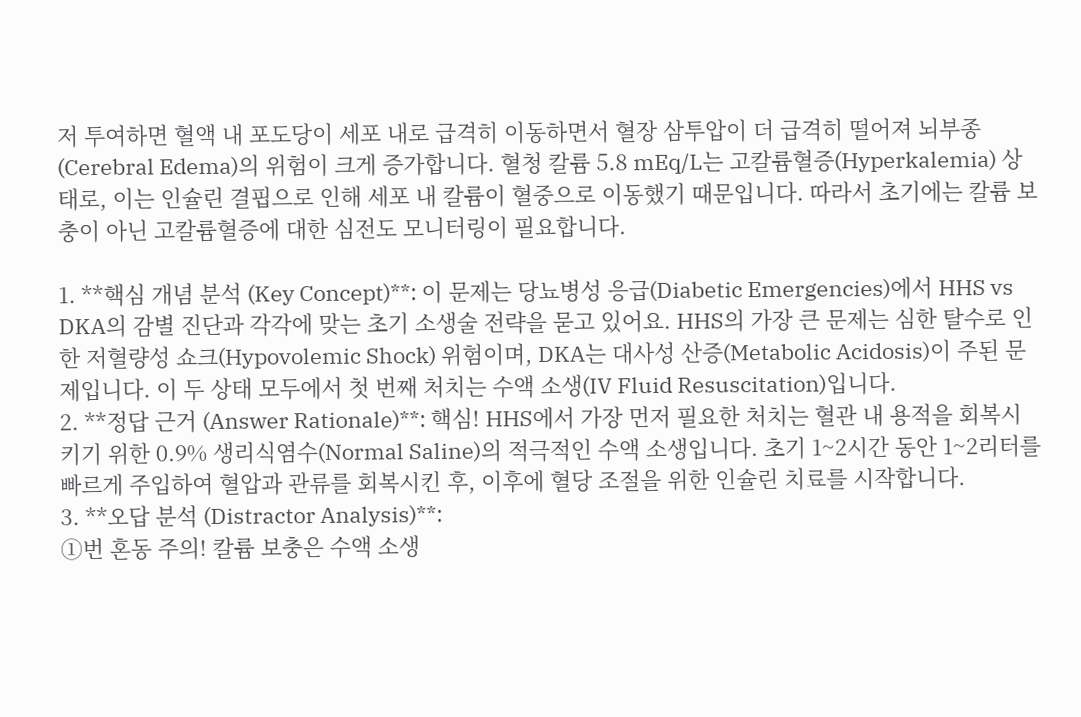저 투여하면 혈액 내 포도당이 세포 내로 급격히 이동하면서 혈장 삼투압이 더 급격히 떨어져 뇌부종(Cerebral Edema)의 위험이 크게 증가합니다. 혈청 칼륨 5.8 mEq/L는 고칼륨혈증(Hyperkalemia) 상태로, 이는 인슐린 결핍으로 인해 세포 내 칼륨이 혈중으로 이동했기 때문입니다. 따라서 초기에는 칼륨 보충이 아닌 고칼륨혈증에 대한 심전도 모니터링이 필요합니다.

1. **핵심 개념 분석 (Key Concept)**: 이 문제는 당뇨병성 응급(Diabetic Emergencies)에서 HHS vs DKA의 감별 진단과 각각에 맞는 초기 소생술 전략을 묻고 있어요. HHS의 가장 큰 문제는 심한 탈수로 인한 저혈량성 쇼크(Hypovolemic Shock) 위험이며, DKA는 대사성 산증(Metabolic Acidosis)이 주된 문제입니다. 이 두 상태 모두에서 첫 번째 처치는 수액 소생(IV Fluid Resuscitation)입니다.
2. **정답 근거 (Answer Rationale)**: 핵심! HHS에서 가장 먼저 필요한 처치는 혈관 내 용적을 회복시키기 위한 0.9% 생리식염수(Normal Saline)의 적극적인 수액 소생입니다. 초기 1~2시간 동안 1~2리터를 빠르게 주입하여 혈압과 관류를 회복시킨 후, 이후에 혈당 조절을 위한 인슐린 치료를 시작합니다.
3. **오답 분석 (Distractor Analysis)**:
①번 혼동 주의! 칼륨 보충은 수액 소생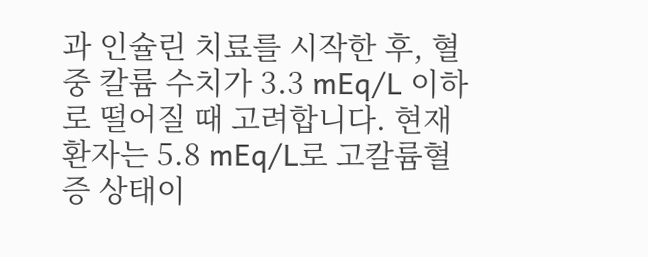과 인슐린 치료를 시작한 후, 혈중 칼륨 수치가 3.3 mEq/L 이하로 떨어질 때 고려합니다. 현재 환자는 5.8 mEq/L로 고칼륨혈증 상태이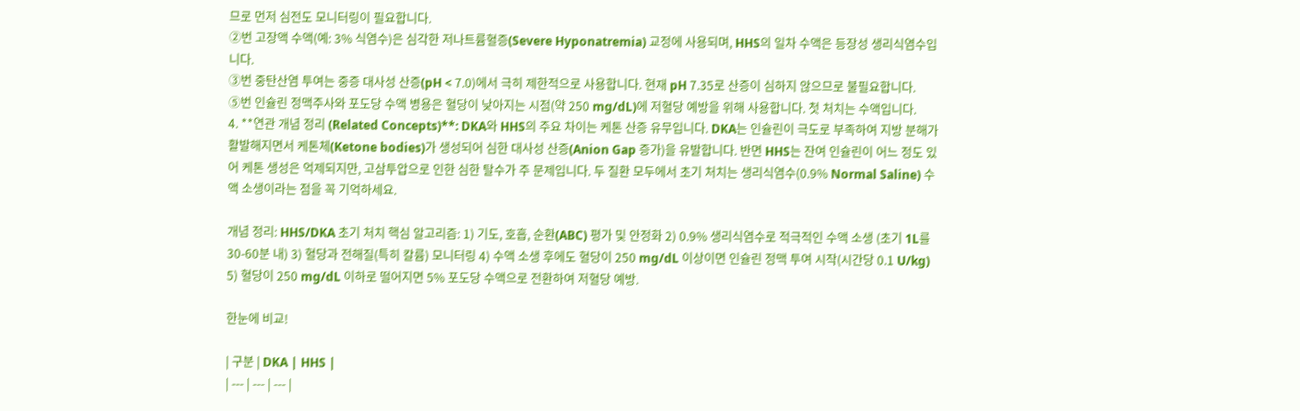므로 먼저 심전도 모니터링이 필요합니다.
②번 고장액 수액(예: 3% 식염수)은 심각한 저나트륨혈증(Severe Hyponatremia) 교정에 사용되며, HHS의 일차 수액은 등장성 생리식염수입니다.
③번 중탄산염 투여는 중증 대사성 산증(pH < 7.0)에서 극히 제한적으로 사용합니다. 현재 pH 7.35로 산증이 심하지 않으므로 불필요합니다.
⑤번 인슐린 정맥주사와 포도당 수액 병용은 혈당이 낮아지는 시점(약 250 mg/dL)에 저혈당 예방을 위해 사용합니다. 첫 처치는 수액입니다.
4. **연관 개념 정리 (Related Concepts)**: DKA와 HHS의 주요 차이는 케톤 산증 유무입니다. DKA는 인슐린이 극도로 부족하여 지방 분해가 활발해지면서 케톤체(Ketone bodies)가 생성되어 심한 대사성 산증(Anion Gap 증가)을 유발합니다. 반면 HHS는 잔여 인슐린이 어느 정도 있어 케톤 생성은 억제되지만, 고삼투압으로 인한 심한 탈수가 주 문제입니다. 두 질환 모두에서 초기 처치는 생리식염수(0.9% Normal Saline) 수액 소생이라는 점을 꼭 기억하세요.

개념 정리: HHS/DKA 초기 처치 핵심 알고리즘: 1) 기도, 호흡, 순환(ABC) 평가 및 안정화 2) 0.9% 생리식염수로 적극적인 수액 소생 (초기 1L를 30-60분 내) 3) 혈당과 전해질(특히 칼륨) 모니터링 4) 수액 소생 후에도 혈당이 250 mg/dL 이상이면 인슐린 정맥 투여 시작(시간당 0.1 U/kg) 5) 혈당이 250 mg/dL 이하로 떨어지면 5% 포도당 수액으로 전환하여 저혈당 예방.

한눈에 비교!

| 구분 | DKA | HHS |
| --- | --- | --- |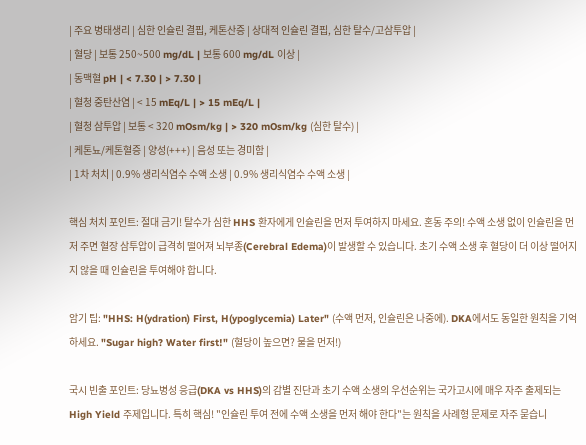| 주요 병태생리 | 심한 인슐린 결핍, 케톤산증 | 상대적 인슐린 결핍, 심한 탈수/고삼투압 |
| 혈당 | 보통 250~500 mg/dL | 보통 600 mg/dL 이상 |
| 동맥혈 pH | < 7.30 | > 7.30 |
| 혈청 중탄산염 | < 15 mEq/L | > 15 mEq/L |
| 혈청 삼투압 | 보통 < 320 mOsm/kg | > 320 mOsm/kg (심한 탈수) |
| 케톤뇨/케톤혈증 | 양성(+++) | 음성 또는 경미함 |
| 1차 처치 | 0.9% 생리식염수 수액 소생 | 0.9% 생리식염수 수액 소생 |

핵심 처치 포인트: 절대 금기! 탈수가 심한 HHS 환자에게 인슐린을 먼저 투여하지 마세요. 혼동 주의! 수액 소생 없이 인슐린을 먼저 주면 혈장 삼투압이 급격히 떨어져 뇌부종(Cerebral Edema)이 발생할 수 있습니다. 초기 수액 소생 후 혈당이 더 이상 떨어지지 않을 때 인슐린을 투여해야 합니다.

암기 팁: "HHS: H(ydration) First, H(ypoglycemia) Later" (수액 먼저, 인슐린은 나중에). DKA에서도 동일한 원칙을 기억하세요. "Sugar high? Water first!" (혈당이 높으면? 물을 먼저!)

국시 빈출 포인트: 당뇨병성 응급(DKA vs HHS)의 감별 진단과 초기 수액 소생의 우선순위는 국가고시에 매우 자주 출제되는 High Yield 주제입니다. 특히 핵심! "인슐린 투여 전에 수액 소생을 먼저 해야 한다"는 원칙을 사례형 문제로 자주 묻습니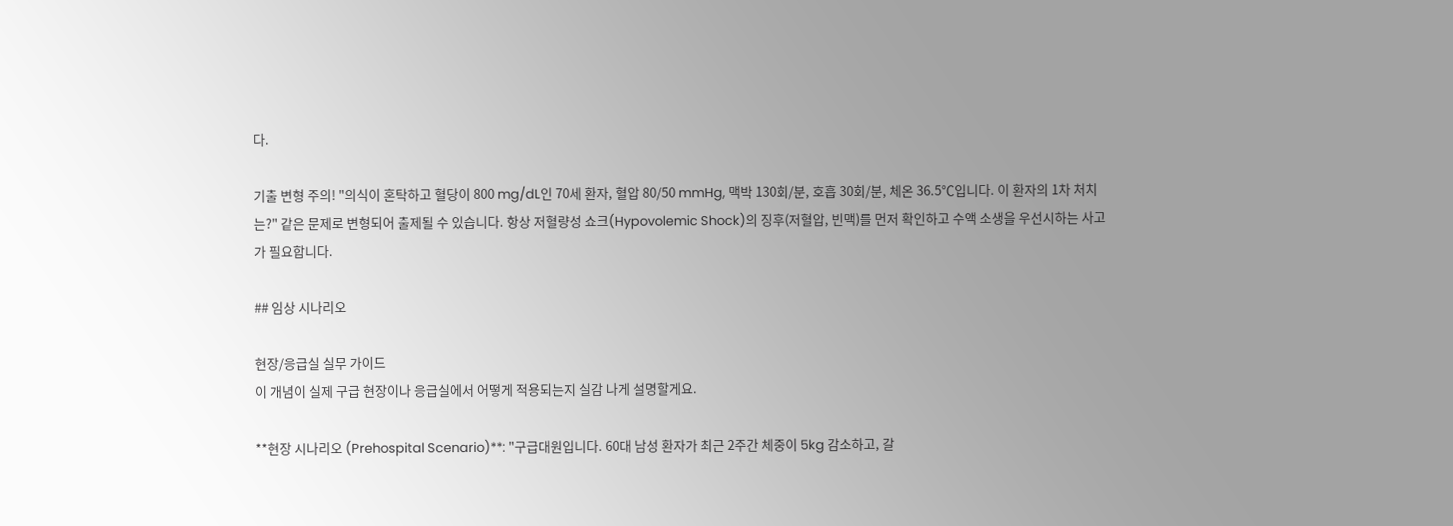다.

기출 변형 주의! "의식이 혼탁하고 혈당이 800 mg/dL인 70세 환자, 혈압 80/50 mmHg, 맥박 130회/분, 호흡 30회/분, 체온 36.5℃입니다. 이 환자의 1차 처치는?" 같은 문제로 변형되어 출제될 수 있습니다. 항상 저혈량성 쇼크(Hypovolemic Shock)의 징후(저혈압, 빈맥)를 먼저 확인하고 수액 소생을 우선시하는 사고가 필요합니다.

## 임상 시나리오

현장/응급실 실무 가이드
이 개념이 실제 구급 현장이나 응급실에서 어떻게 적용되는지 실감 나게 설명할게요.

**현장 시나리오 (Prehospital Scenario)**: "구급대원입니다. 60대 남성 환자가 최근 2주간 체중이 5kg 감소하고, 갈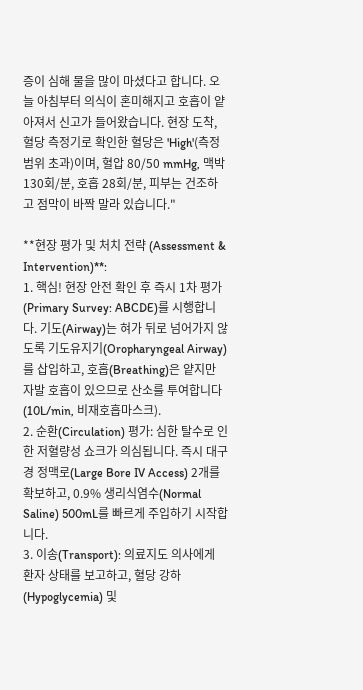증이 심해 물을 많이 마셨다고 합니다. 오늘 아침부터 의식이 혼미해지고 호흡이 얕아져서 신고가 들어왔습니다. 현장 도착, 혈당 측정기로 확인한 혈당은 'High'(측정 범위 초과)이며, 혈압 80/50 mmHg, 맥박 130회/분, 호흡 28회/분, 피부는 건조하고 점막이 바짝 말라 있습니다."

**현장 평가 및 처치 전략 (Assessment & Intervention)**:
1. 핵심! 현장 안전 확인 후 즉시 1차 평가(Primary Survey: ABCDE)를 시행합니다. 기도(Airway)는 혀가 뒤로 넘어가지 않도록 기도유지기(Oropharyngeal Airway)를 삽입하고, 호흡(Breathing)은 얕지만 자발 호흡이 있으므로 산소를 투여합니다(10L/min, 비재호흡마스크).
2. 순환(Circulation) 평가: 심한 탈수로 인한 저혈량성 쇼크가 의심됩니다. 즉시 대구경 정맥로(Large Bore IV Access) 2개를 확보하고, 0.9% 생리식염수(Normal Saline) 500mL를 빠르게 주입하기 시작합니다.
3. 이송(Transport): 의료지도 의사에게 환자 상태를 보고하고, 혈당 강하(Hypoglycemia) 및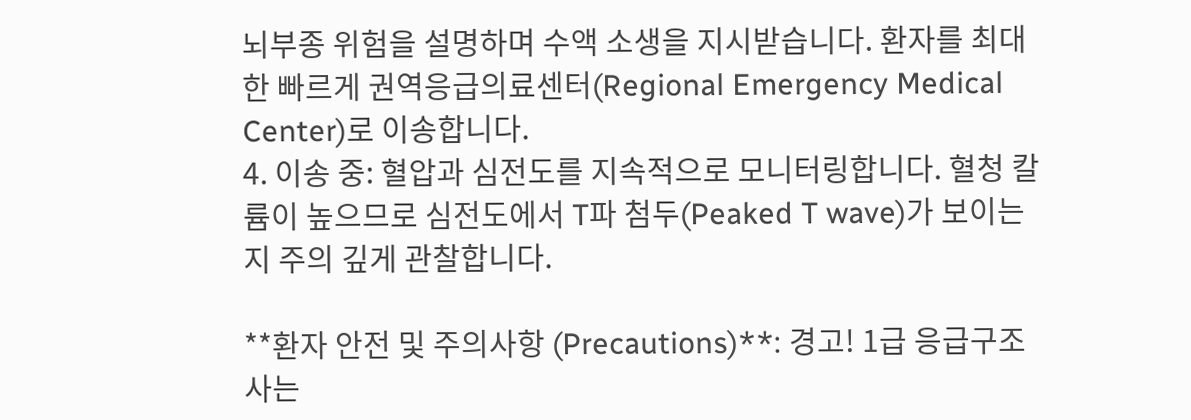뇌부종 위험을 설명하며 수액 소생을 지시받습니다. 환자를 최대한 빠르게 권역응급의료센터(Regional Emergency Medical Center)로 이송합니다.
4. 이송 중: 혈압과 심전도를 지속적으로 모니터링합니다. 혈청 칼륨이 높으므로 심전도에서 T파 첨두(Peaked T wave)가 보이는지 주의 깊게 관찰합니다.

**환자 안전 및 주의사항 (Precautions)**: 경고! 1급 응급구조사는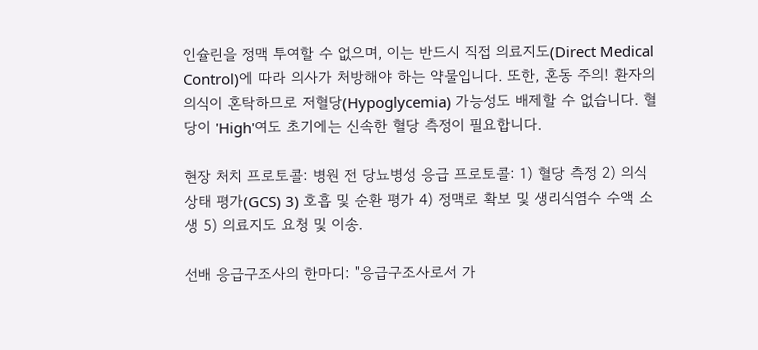인슐린을 정맥 투여할 수 없으며, 이는 반드시 직접 의료지도(Direct Medical Control)에 따라 의사가 처방해야 하는 약물입니다. 또한, 혼동 주의! 환자의 의식이 혼탁하므로 저혈당(Hypoglycemia) 가능성도 배제할 수 없습니다. 혈당이 'High'여도 초기에는 신속한 혈당 측정이 필요합니다.

현장 처치 프로토콜: 병원 전 당뇨병성 응급 프로토콜: 1) 혈당 측정 2) 의식 상태 평가(GCS) 3) 호흡 및 순환 평가 4) 정맥로 확보 및 생리식염수 수액 소생 5) 의료지도 요청 및 이송.

선배 응급구조사의 한마디: "응급구조사로서 가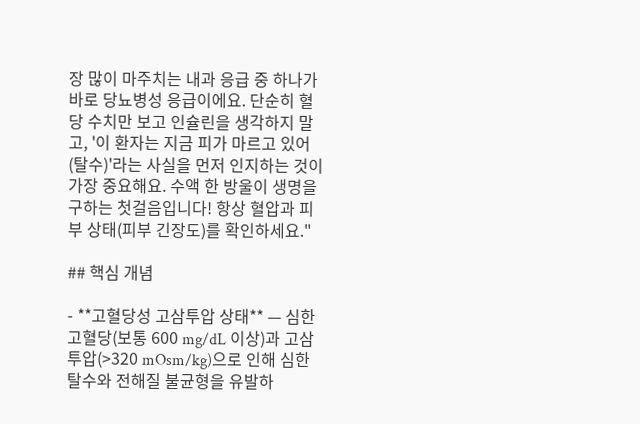장 많이 마주치는 내과 응급 중 하나가 바로 당뇨병성 응급이에요. 단순히 혈당 수치만 보고 인슐린을 생각하지 말고, '이 환자는 지금 피가 마르고 있어(탈수)'라는 사실을 먼저 인지하는 것이 가장 중요해요. 수액 한 방울이 생명을 구하는 첫걸음입니다! 항상 혈압과 피부 상태(피부 긴장도)를 확인하세요."

## 핵심 개념

- **고혈당성 고삼투압 상태** — 심한 고혈당(보통 600 mg/dL 이상)과 고삼투압(>320 mOsm/kg)으로 인해 심한 탈수와 전해질 불균형을 유발하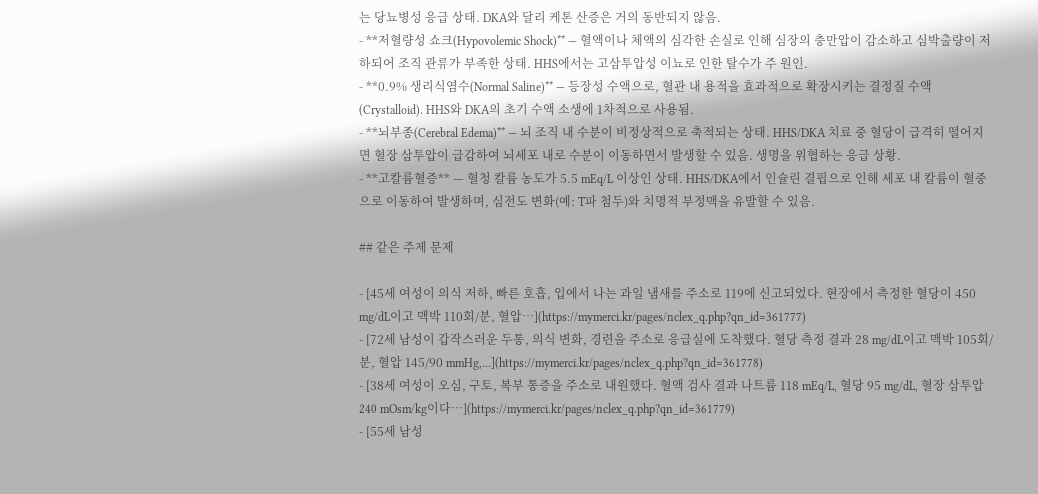는 당뇨병성 응급 상태. DKA와 달리 케톤 산증은 거의 동반되지 않음.
- **저혈량성 쇼크(Hypovolemic Shock)** — 혈액이나 체액의 심각한 손실로 인해 심장의 충만압이 감소하고 심박출량이 저하되어 조직 관류가 부족한 상태. HHS에서는 고삼투압성 이뇨로 인한 탈수가 주 원인.
- **0.9% 생리식염수(Normal Saline)** — 등장성 수액으로, 혈관 내 용적을 효과적으로 확장시키는 결정질 수액(Crystalloid). HHS와 DKA의 초기 수액 소생에 1차적으로 사용됨.
- **뇌부종(Cerebral Edema)** — 뇌 조직 내 수분이 비정상적으로 축적되는 상태. HHS/DKA 치료 중 혈당이 급격히 떨어지면 혈장 삼투압이 급감하여 뇌세포 내로 수분이 이동하면서 발생할 수 있음. 생명을 위협하는 응급 상황.
- **고칼륨혈증** — 혈청 칼륨 농도가 5.5 mEq/L 이상인 상태. HHS/DKA에서 인슐린 결핍으로 인해 세포 내 칼륨이 혈중으로 이동하여 발생하며, 심전도 변화(예: T파 첨두)와 치명적 부정맥을 유발할 수 있음.

## 같은 주제 문제

- [45세 여성이 의식 저하, 빠른 호흡, 입에서 나는 과일 냄새를 주소로 119에 신고되었다. 현장에서 측정한 혈당이 450 mg/dL이고 맥박 110회/분, 혈압…](https://mymerci.kr/pages/nclex_q.php?qn_id=361777)
- [72세 남성이 갑작스러운 두통, 의식 변화, 경련을 주소로 응급실에 도착했다. 혈당 측정 결과 28 mg/dL이고 맥박 105회/분, 혈압 145/90 mmHg,…](https://mymerci.kr/pages/nclex_q.php?qn_id=361778)
- [38세 여성이 오심, 구토, 복부 통증을 주소로 내원했다. 혈액 검사 결과 나트륨 118 mEq/L, 혈당 95 mg/dL, 혈장 삼투압 240 mOsm/kg이다…](https://mymerci.kr/pages/nclex_q.php?qn_id=361779)
- [55세 남성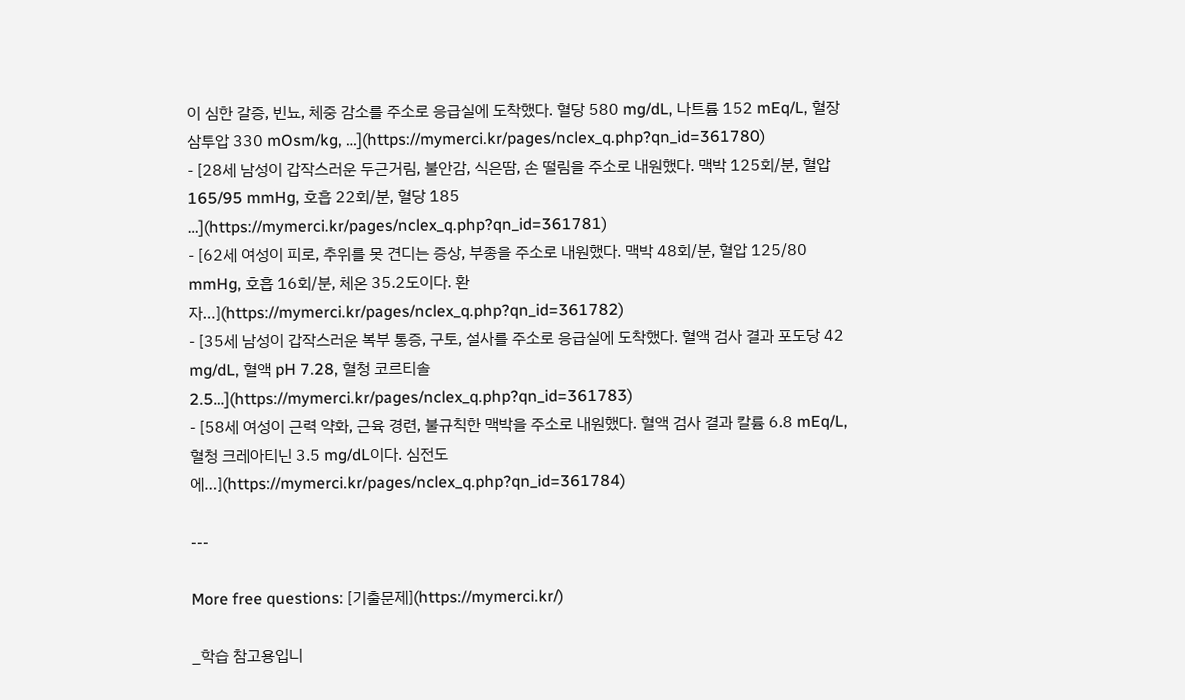이 심한 갈증, 빈뇨, 체중 감소를 주소로 응급실에 도착했다. 혈당 580 mg/dL, 나트륨 152 mEq/L, 혈장 삼투압 330 mOsm/kg, …](https://mymerci.kr/pages/nclex_q.php?qn_id=361780)
- [28세 남성이 갑작스러운 두근거림, 불안감, 식은땀, 손 떨림을 주소로 내원했다. 맥박 125회/분, 혈압 165/95 mmHg, 호흡 22회/분, 혈당 185 …](https://mymerci.kr/pages/nclex_q.php?qn_id=361781)
- [62세 여성이 피로, 추위를 못 견디는 증상, 부종을 주소로 내원했다. 맥박 48회/분, 혈압 125/80 mmHg, 호흡 16회/분, 체온 35.2도이다. 환자…](https://mymerci.kr/pages/nclex_q.php?qn_id=361782)
- [35세 남성이 갑작스러운 복부 통증, 구토, 설사를 주소로 응급실에 도착했다. 혈액 검사 결과 포도당 42 mg/dL, 혈액 pH 7.28, 혈청 코르티솔 2.5…](https://mymerci.kr/pages/nclex_q.php?qn_id=361783)
- [58세 여성이 근력 약화, 근육 경련, 불규칙한 맥박을 주소로 내원했다. 혈액 검사 결과 칼륨 6.8 mEq/L, 혈청 크레아티닌 3.5 mg/dL이다. 심전도에…](https://mymerci.kr/pages/nclex_q.php?qn_id=361784)

---

More free questions: [기출문제](https://mymerci.kr/)

_학습 참고용입니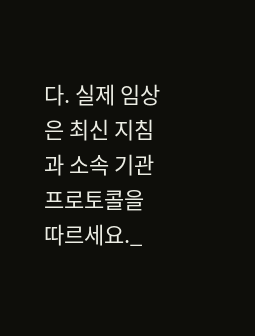다. 실제 임상은 최신 지침과 소속 기관 프로토콜을 따르세요._